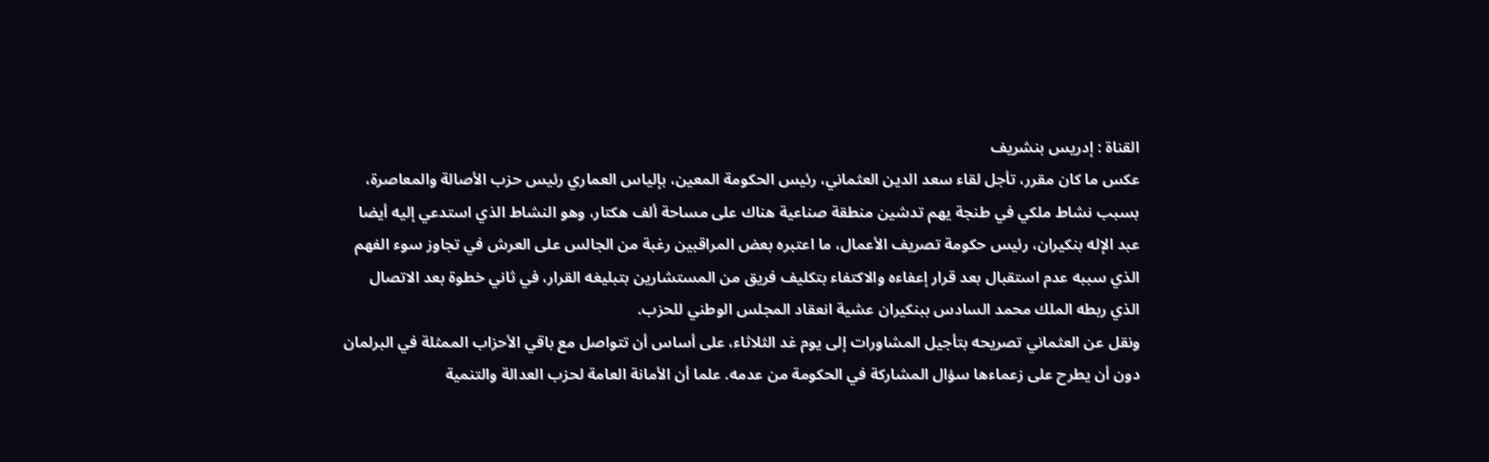القناة : إدريس بنشريف
عكس ما كان مقرر، تأجل لقاء سعد الدين العثماني، رئيس الحكومة المعين، بإلياس العماري رئيس حزب الأصالة والمعاصرة، بسبب نشاط ملكي في طنجة يهم تدشين منطقة صناعية هناك على مساحة ألف هكتار، وهو النشاط الذي استدعي إليه أيضا عبد الإله بنكيران، رئيس حكومة تصريف الأعمال، ما اعتبره بعض المراقبين رغبة من الجالس على العرش في تجاوز سوء الفهم الذي سببه عدم استقبال بعد قرار إعفاءه والاكتفاء بتكليف فريق من المستشارين بتبليغه القرار، في ثاني خطوة بعد الاتصال الذي ربطه الملك محمد السادس ببنكيران عشية انعقاد المجلس الوطني للحزب.
ونقل عن العثماني تصريحه بتأجيل المشاورات إلى يوم غد الثلاثاء، على أساس أن تتواصل مع باقي الأحزاب الممثلة في البرلمان دون أن يطرح على زعماءها سؤال المشاركة في الحكومة من عدمه. علما أن الأمانة العامة لحزب العدالة والتنمية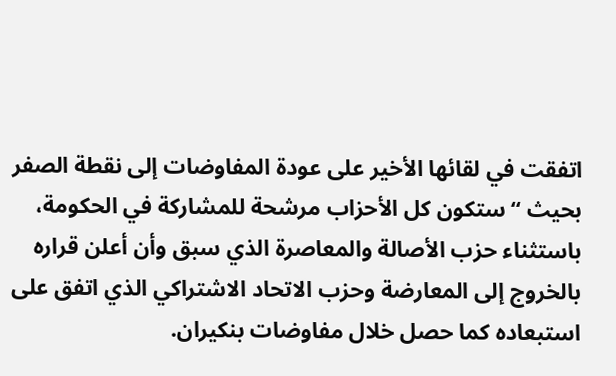اتفقت في لقائها الأخير على عودة المفاوضات إلى نقطة الصفر بحيث “ستكون كل الأحزاب مرشحة للمشاركة في الحكومة، باستثناء حزب الأصالة والمعاصرة الذي سبق وأن أعلن قراره بالخروج إلى المعارضة وحزب الاتحاد الاشتراكي الذي اتفق على استبعاده كما حصل خلال مفاوضات بنكيران.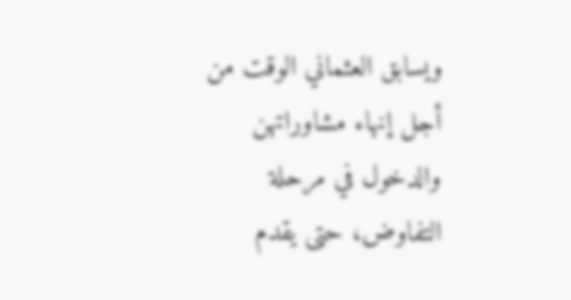ويسابق العثماني الوقت من أجل إنهاء مشاوراتهن والدخول في مرحلة التفاوض، حتى يقدم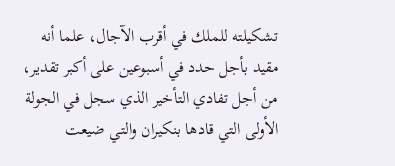تشكيلته للملك في أقرب الآجال، علما أنه مقيد بأجل حدد في أسبوعين على أكبر تقدير، من أجل تفادي التأخير الذي سجل في الجولة الأولى التي قادها بنكيران والتي ضيعت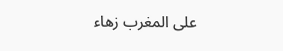على المغرب زهاء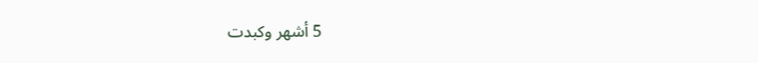5 أشهر وكبدت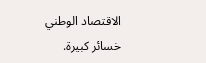الاقتصاد الوطني خسائر كبيرة.